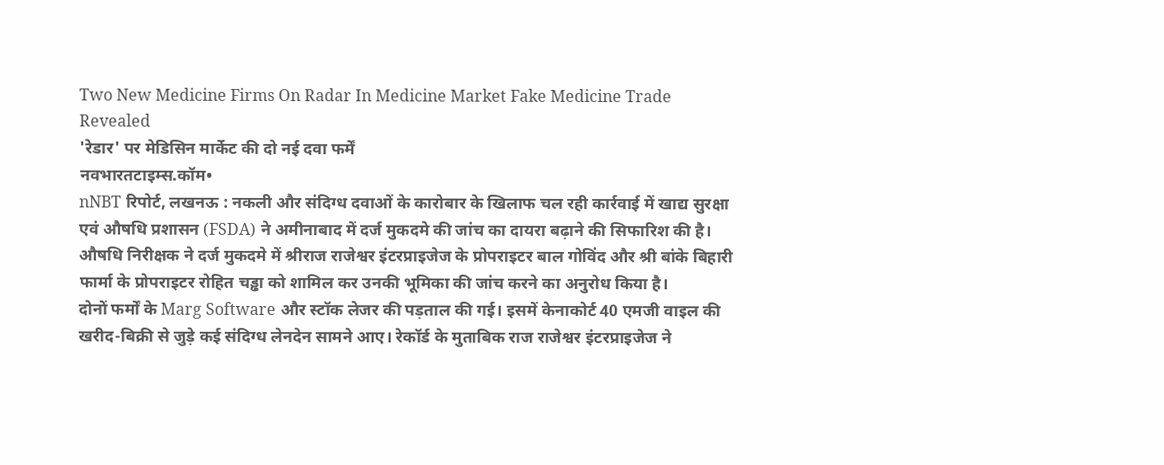Two New Medicine Firms On Radar In Medicine Market Fake Medicine Trade Revealed
'रेडार' पर मेडिसिन मार्केट की दो नई दवा फर्में
नवभारतटाइम्स.कॉम•
nNBT रिपोर्ट, लखनऊ : नकली और संदिग्ध दवाओं के कारोबार के खिलाफ चल रही कार्रवाई में खाद्य सुरक्षा एवं औषधि प्रशासन (FSDA) ने अमीनाबाद में दर्ज मुकदमे की जांच का दायरा बढ़ाने की सिफारिश की है। औषधि निरीक्षक ने दर्ज मुकदमे में श्रीराज राजेश्वर इंटरप्राइजेज के प्रोपराइटर बाल गोविंद और श्री बांके बिहारी फार्मा के प्रोपराइटर रोहित चड्ढा को शामिल कर उनकी भूमिका की जांच करने का अनुरोध किया है।
दोनों फर्मों के Marg Software और स्टॉक लेजर की पड़ताल की गई। इसमें केनाकोर्ट 40 एमजी वाइल की खरीद-बिक्री से जुड़े कई संदिग्ध लेनदेन सामने आए। रेकॉर्ड के मुताबिक राज राजेश्वर इंटरप्राइजेज ने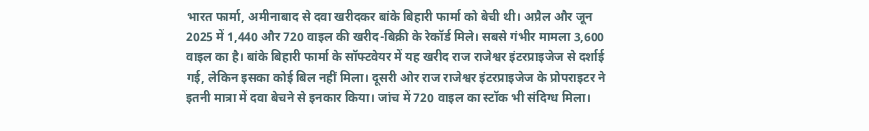भारत फार्मा, अमीनाबाद से दवा खरीदकर बांके बिहारी फार्मा को बेची थी। अप्रैल और जून 2025 में 1,440 और 720 वाइल की खरीद-बिक्री के रेकॉर्ड मिले। सबसे गंभीर मामला 3,600 वाइल का है। बांके बिहारी फार्मा के सॉफ्टवेयर में यह खरीद राज राजेश्वर इंटरप्राइजेज से दर्शाई गई, लेकिन इसका कोई बिल नहीं मिला। दूसरी ओर राज राजेश्वर इंटरप्राइजेज के प्रोपराइटर ने इतनी मात्रा में दवा बेचने से इनकार किया। जांच में 720 वाइल का स्टॉक भी संदिग्ध मिला।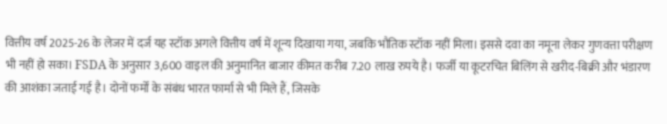वित्तीय वर्ष 2025-26 के लेजर में दर्ज यह स्टॉक अगले वित्तीय वर्ष में शून्य दिखाया गया, जबकि भौतिक स्टॉक नहीं मिला। इससे दवा का नमूना लेकर गुणवत्ता परीक्षण भी नहीं हो सका। FSDA के अनुसार 3,600 वाइल की अनुमानित बाजार कीमत करीब 7.20 लाख रुपये है। फर्जी या कूटरचित बिलिंग से खरीद-बिक्री और भंडारण की आशंका जताई गई है। दोनों फर्मों के संबंध भारत फार्मा से भी मिले हैं, जिसके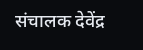संचालक देवेंद्र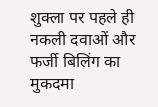शुक्ला पर पहले ही नकली दवाओं और फर्जी बिलिंग का मुकदमा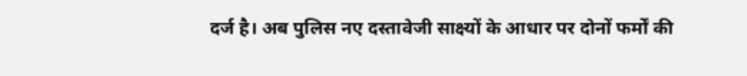दर्ज है। अब पुलिस नए दस्तावेजी साक्ष्यों के आधार पर दोनों फर्मों की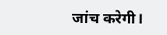जांच करेगी।